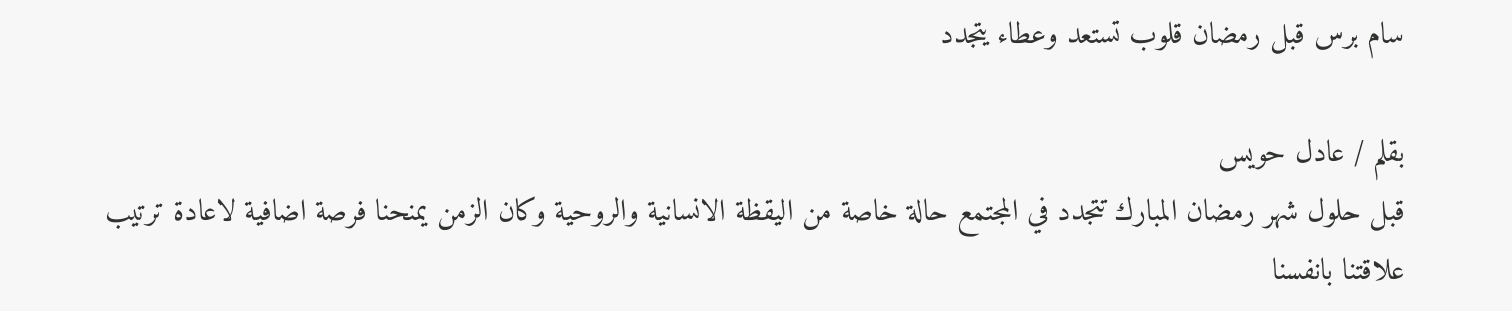سام برس قبل رمضان قلوب تستعد وعطاء يتجدد

بقلم / عادل حويس
قبل حلول شهر رمضان المبارك تتجدد في المجتمع حالة خاصة من اليقظة الانسانية والروحية وكان الزمن يمنحنا فرصة اضافية لاعادة ترتيب علاقتنا بانفسنا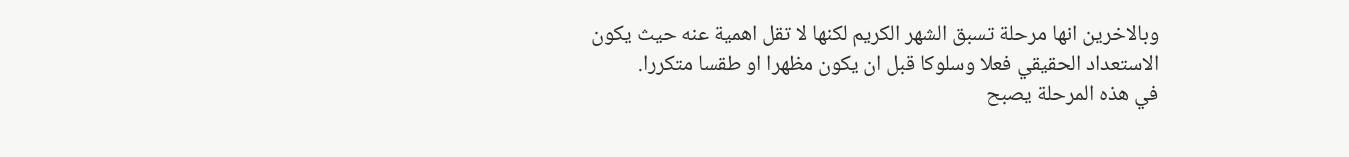وبالاخرين انها مرحلة تسبق الشهر الكريم لكنها لا تقل اهمية عنه حيث يكون الاستعداد الحقيقي فعلا وسلوكا قبل ان يكون مظهرا او طقسا متكررا.
في هذه المرحلة يصبح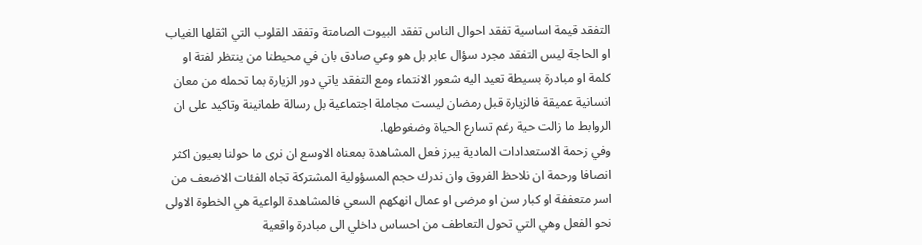التفقد قيمة اساسية تفقد احوال الناس تفقد البيوت الصامتة وتفقد القلوب التي اثقلها الغياب او الحاجة ليس التفقد مجرد سؤال عابر بل هو وعي صادق بان في محيطنا من ينتظر لفتة او كلمة او مبادرة بسيطة تعيد اليه شعور الانتماء ومع التفقد ياتي دور الزيارة بما تحمله من معان انسانية عميقة فالزيارة قبل رمضان ليست مجاملة اجتماعية بل رسالة طمانينة وتاكيد على ان الروابط ما زالت حية رغم تسارع الحياة وضغوطها.
وفي زحمة الاستعدادات المادية يبرز فعل المشاهدة بمعناه الاوسع ان نرى ما حولنا بعيون اكثر انصافا ورحمة ان نلاحظ الفروق وان ندرك حجم المسؤولية المشتركة تجاه الفئات الاضعف من اسر متعففة او كبار سن او مرضى او عمال انهكهم السعي فالمشاهدة الواعية هي الخطوة الاولى نحو الفعل وهي التي تحول التعاطف من احساس داخلي الى مبادرة واقعية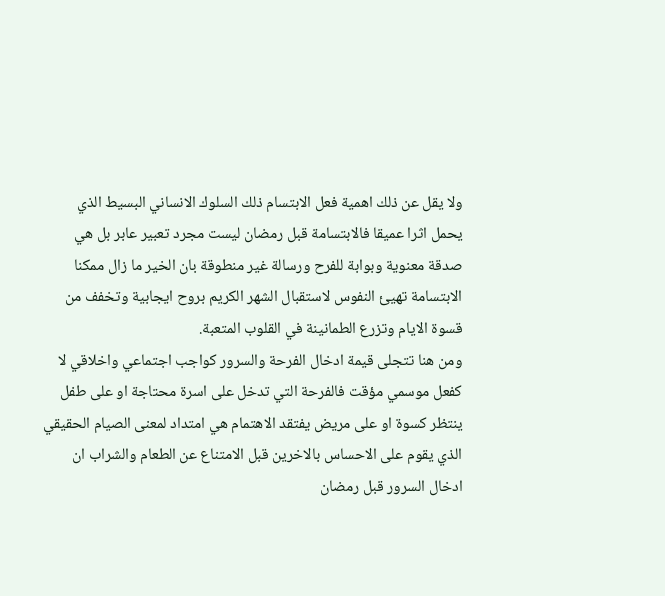ولا يقل عن ذلك اهمية فعل الابتسام ذلك السلوك الانساني البسيط الذي يحمل اثرا عميقا فالابتسامة قبل رمضان ليست مجرد تعبير عابر بل هي صدقة معنوية وبوابة للفرح ورسالة غير منطوقة بان الخير ما زال ممكنا الابتسامة تهيئ النفوس لاستقبال الشهر الكريم بروح ايجابية وتخفف من قسوة الايام وتزرع الطمانينة في القلوب المتعبة.
ومن هنا تتجلى قيمة ادخال الفرحة والسرور كواجب اجتماعي واخلاقي لا كفعل موسمي مؤقت فالفرحة التي تدخل على اسرة محتاجة او على طفل ينتظر كسوة او على مريض يفتقد الاهتمام هي امتداد لمعنى الصيام الحقيقي الذي يقوم على الاحساس بالاخرين قبل الامتناع عن الطعام والشراب ان ادخال السرور قبل رمضان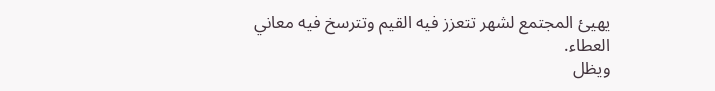يهيئ المجتمع لشهر تتعزز فيه القيم وتترسخ فيه معاني العطاء.
ويظل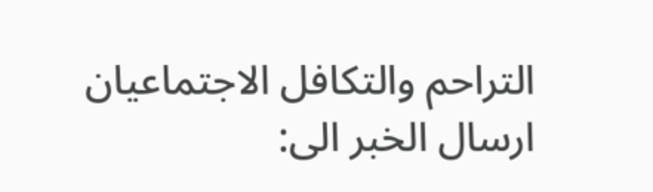التراحم والتكافل الاجتماعيان
ارسال الخبر الى: